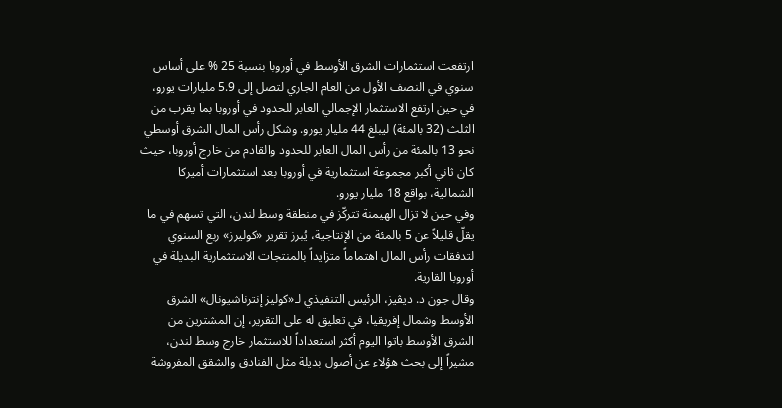ارتفعت استثمارات الشرق الأوسط في أوروبا بنسبة 25 % على أساس سنوي في النصف الأول من العام الجاري لتصل إلى 5.9 مليارات يورو، في حين ارتفع الاستثمار الإجمالي العابر للحدود في أوروبا بما يقرب من الثلث (32 بالمئة) ليبلغ 44 مليار يورو. وشكل رأس المال الشرق أوسطي نحو 13 بالمئة من رأس المال العابر للحدود والقادم من خارج أوروبا، حيث كان ثاني أكبر مجموعة استثمارية في أوروبا بعد استثمارات أميركا الشمالية، بواقع 18 مليار يورو.
وفي حين لا تزال الهيمنة تتركّز في منطقة وسط لندن، التي تسهم في ما يقلّ قليلاً عن 5 بالمئة من الإنتاجية، يُبرز تقرير «كوليرز» ربع السنوي لتدفقات رأس المال اهتماماً متزايداً بالمنتجات الاستثمارية البديلة في أوروبا القارية.
وقال جون د. ديڤيز، الرئيس التنفيذي لـ«كوليز إنترناشيونال» الشرق الأوسط وشمال إفريقيا، في تعليق له على التقرير، إن المشترين من الشرق الأوسط باتوا اليوم أكثر استعداداً للاستثمار خارج وسط لندن، مشيراً إلى بحث هؤلاء عن أصول بديلة مثل الفنادق والشقق المفروشة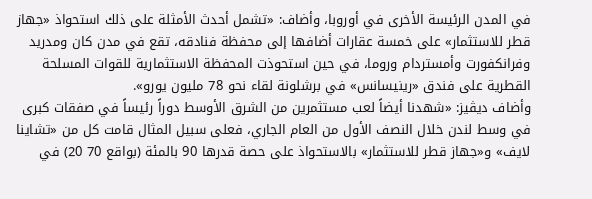في المدن الرئيسة الأخرى في أوروبا، وأضاف: «تشمل أحدث الأمثلة على ذلك استحواذ «جهاز قطر للاستثمار» على خمسة عقارات أضافها إلى محفظة فنادقه، تقع في مدن كان ومدريد وفرانكفورت وأمستردام وروما، في حين استحوذت المحفظة الاستثمارية للقوات المسلحة القطرية على فندق «رينيسانس» في برشلونة لقاء نحو 78 مليون يورو».
وأضاف ديڤيز: «شهدنا أيضاً لعب مستثمرين من الشرق الأوسط دوراً رئيساً في صفقات كبرى في وسط لندن خلال النصف الأول من العام الجاري، فعلى سبيل المثال قامت كل من «تشاينا لايف» و«جهاز قطر للاستثمار» بالاستحواذ على حصة قدرها 90 بالمئة (بواقع 70 20) في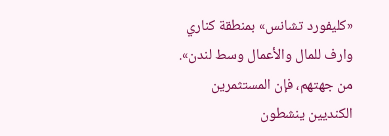«كليفورد تشانس» بمنطقة كناري وارف للمال والأعمال وسط لندن».
من جهتهم، فإن المستثمرين الكنديين ينشطون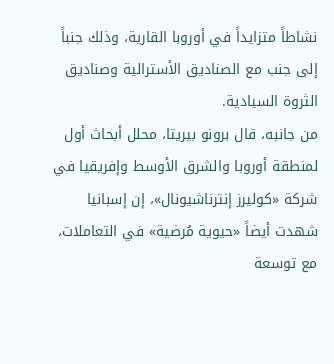نشاطاً متزايداً في أوروبا القارية، وذلك جنباً إلى جنب مع الصناديق الأسترالية وصناديق الثروة السيادية.
من جانبه، قال برونو بيريتا، محلل أبحاث أول لمنطقة أوروبا والشرق الأوسط وإفريقيا في شركة «كوليرز إنترناشيونال»، إن إسبانيا شهدت أيضاً «حيوية مُرضية» في التعاملات، مع توسعة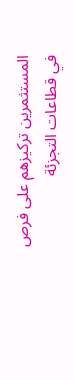المستثمرين تركيزهم على فرص في قطاعات التجزئة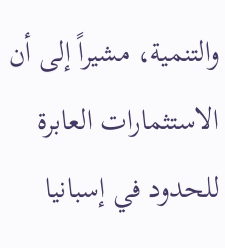والتنمية، مشيراً إلى أن الاستثمارات العابرة للحدود في إسبانيا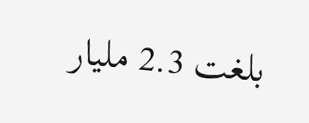بلغت 2.3 مليار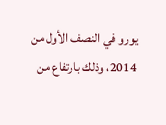يورو في النصف الأول من 2014، وذلك بارتفاع من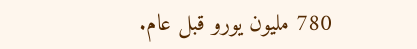780 مليون يورو قبل عام.